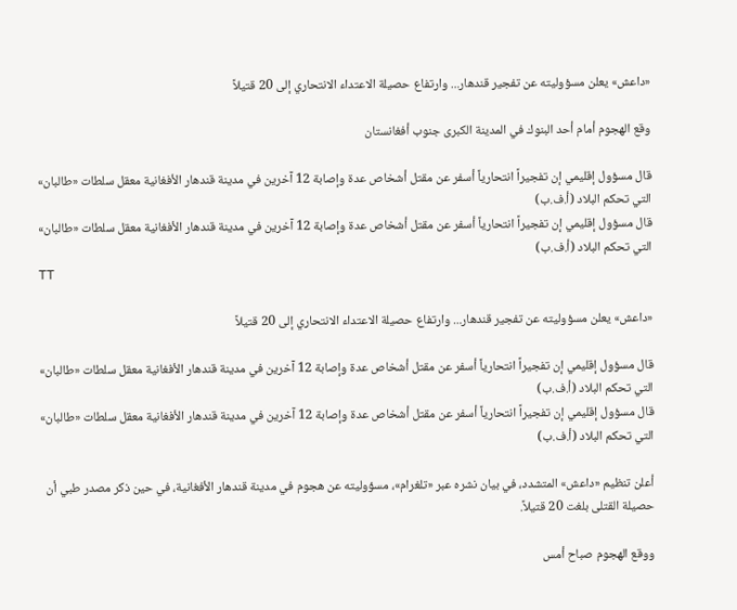«داعش» يعلن مسؤوليته عن تفجير قندهار... وارتفاع حصيلة الاعتداء الانتحاري إلى 20 قتيلاً

وقع الهجوم أمام أحد البنوك في المدينة الكبرى جنوب أفغانستان

قال مسؤول إقليمي إن تفجيراً انتحارياً أسفر عن مقتل أشخاص عدة وإصابة 12 آخرين في مدينة قندهار الأفغانية معقل سلطات «طالبان» التي تحكم البلاد (أ.ف.ب)
قال مسؤول إقليمي إن تفجيراً انتحارياً أسفر عن مقتل أشخاص عدة وإصابة 12 آخرين في مدينة قندهار الأفغانية معقل سلطات «طالبان» التي تحكم البلاد (أ.ف.ب)
TT

«داعش» يعلن مسؤوليته عن تفجير قندهار... وارتفاع حصيلة الاعتداء الانتحاري إلى 20 قتيلاً

قال مسؤول إقليمي إن تفجيراً انتحارياً أسفر عن مقتل أشخاص عدة وإصابة 12 آخرين في مدينة قندهار الأفغانية معقل سلطات «طالبان» التي تحكم البلاد (أ.ف.ب)
قال مسؤول إقليمي إن تفجيراً انتحارياً أسفر عن مقتل أشخاص عدة وإصابة 12 آخرين في مدينة قندهار الأفغانية معقل سلطات «طالبان» التي تحكم البلاد (أ.ف.ب)

أعلن تنظيم «داعش» المتشدد، في بيان نشره عبر «تلغرام»، مسؤوليته عن هجوم في مدينة قندهار الأفغانية، في حين ذكر مصدر طبي أن حصيلة القتلى بلغت 20 قتيلاً.

ووقع الهجوم صباح أمس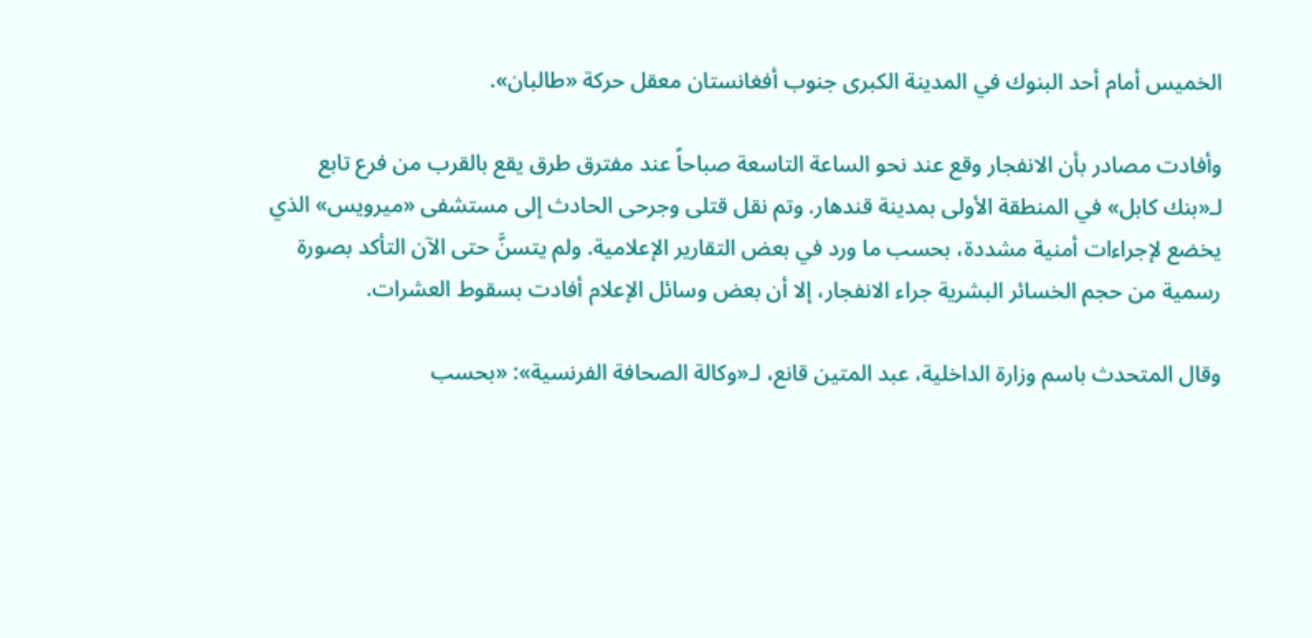الخميس أمام أحد البنوك في المدينة الكبرى جنوب أفغانستان معقل حركة «طالبان».

وأفادت مصادر بأن الانفجار وقع عند نحو الساعة التاسعة صباحاً عند مفترق طرق يقع بالقرب من فرع تابع لـ«بنك كابل» في المنطقة الأولى بمدينة قندهار. وتم نقل قتلى وجرحى الحادث إلى مستشفى «ميرويس» الذي يخضع لإجراءات أمنية مشددة، بحسب ما ورد في بعض التقارير الإعلامية. ولم يتسنَّ حتى الآن التأكد بصورة رسمية من حجم الخسائر البشرية جراء الانفجار، إلا أن بعض وسائل الإعلام أفادت بسقوط العشرات.

وقال المتحدث باسم وزارة الداخلية، عبد المتين قانع، لـ«وكالة الصحافة الفرنسية»: «بحسب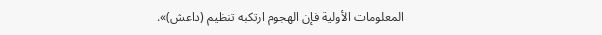المعلومات الأولية فإن الهجوم ارتكبه تنظيم (داعش)».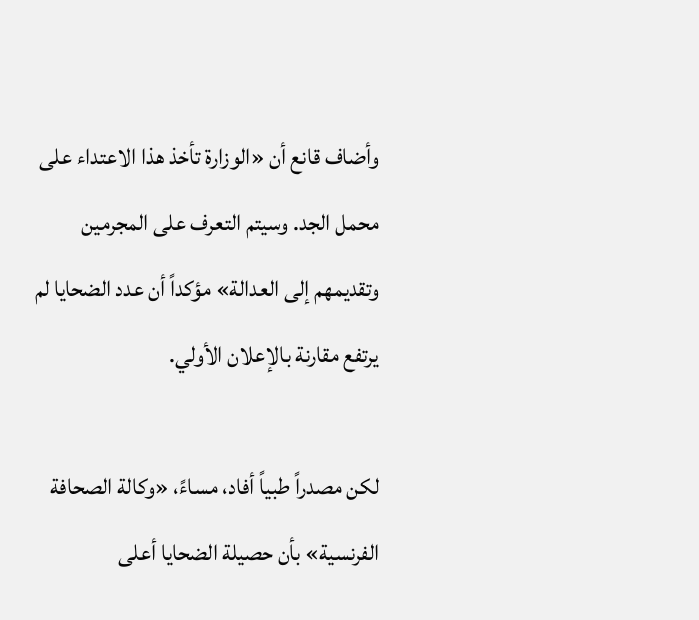وأضاف قانع أن «الوزارة تأخذ هذا الاعتداء على محمل الجد. وسيتم التعرف على المجرمين وتقديمهم إلى العدالة» مؤكداً أن عدد الضحايا لم يرتفع مقارنة بالإعلان الأولي.

لكن مصدراً طبياً أفاد، مساءً، «وكالة الصحافة الفرنسية» بأن حصيلة الضحايا أعلى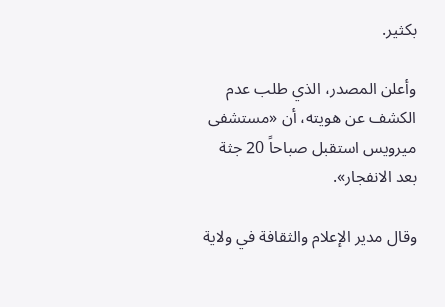بكثير.

وأعلن المصدر، الذي طلب عدم الكشف عن هويته، أن «مستشفى ميرويس استقبل صباحاً 20 جثة بعد الانفجار».

وقال مدير الإعلام والثقافة في ولاية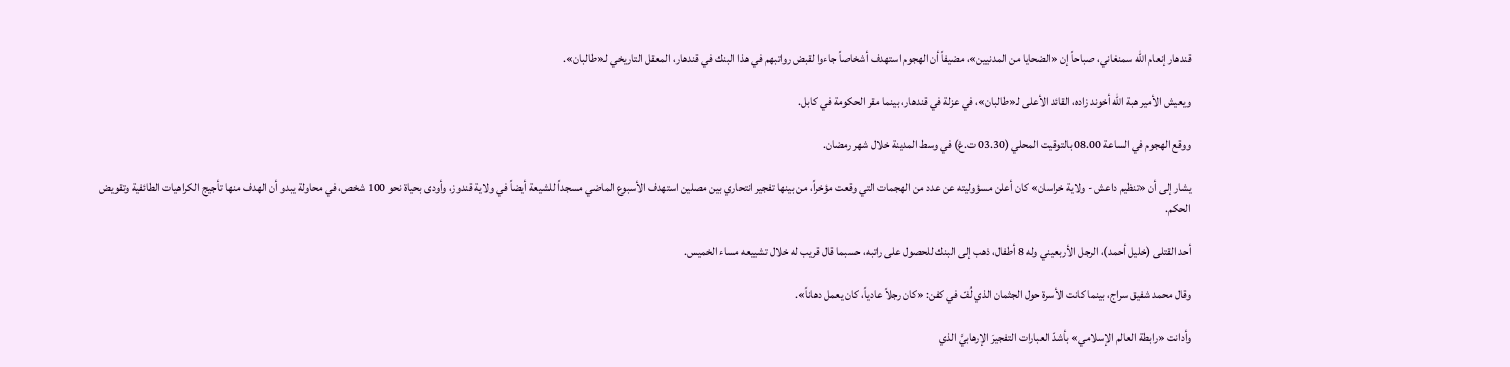قندهار إنعام الله سمنغاني، صباحاً إن «الضحايا من المدنيين»، مضيفاً أن الهجوم استهدف أشخاصاً جاءوا لقبض رواتبهم في هذا البنك في قندهار، المعقل التاريخي لـ«طالبان».

ويعيش الأمير هبة الله أخوند زاده، القائد الأعلى لـ«طالبان»، في عزلة في قندهار، بينما مقر الحكومة في كابل.

ووقع الهجوم في الساعة 08.00 بالتوقيت المحلي (03.30 ت.غ) في وسط المدينة خلال شهر رمضان.

يشار إلى أن «تنظيم داعش - ولاية خراسان» كان أعلن مسؤوليته عن عدد من الهجمات التي وقعت مؤخراً، من بينها تفجير انتحاري بين مصلين استهدف الأسبوع الماضي مسجداً للشيعة أيضاً في ولاية قندوز، وأودى بحياة نحو 100 شخص، في محاولة يبدو أن الهدف منها تأجيج الكراهيات الطائفية وتقويض الحكم.

أحد القتلى (خليل أحمد)، الرجل الأربعيني وله 8 أطفال، ذهب إلى البنك للحصول على راتبه، حسبما قال قريب له خلال تشييعه مساء الخميس.

وقال محمد شفيق سراج، بينما كانت الأسرة حول الجثمان الذي لُفّ في كفن: «كان رجلاً عادياً، كان يعمل دهاناً».

وأدانت «رابطة العالم الإسلامي» بأشدّ العبارات التفجيرَ الإرهابيَّ الذي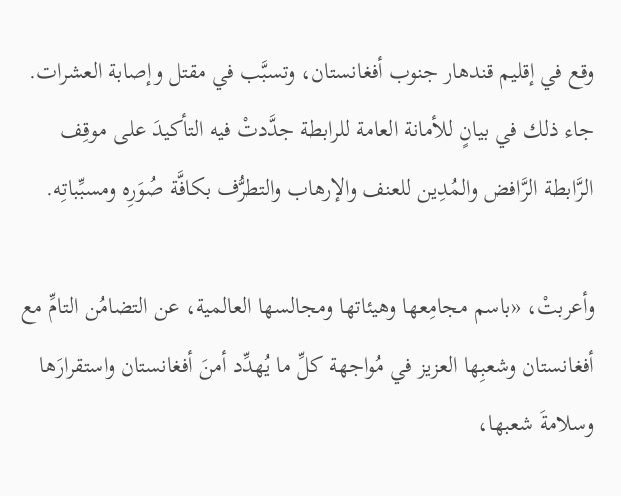وقع في إقليم قندهار جنوب أفغانستان، وتسبَّب في مقتل وإصابة العشرات. جاء ذلك في بيانٍ للأمانة العامة للرابطة جدَّدتْ فيه التأكيدَ على موقِف الرَّابطة الرَّافض والمُدِين للعنف والإرهاب والتطرُّف بكافَّة صُوَرِه ومسبِّباتِه.

وأعربتْ، «باسم مجامِعها وهيئاتها ومجالسها العالمية، عن التضامُن التامِّ مع أفغانستان وشعبِها العزيز في مُواجهة كلِّ ما يُهدِّد أمنَ أفغانستان واستقرارَها وسلامةَ شعبها،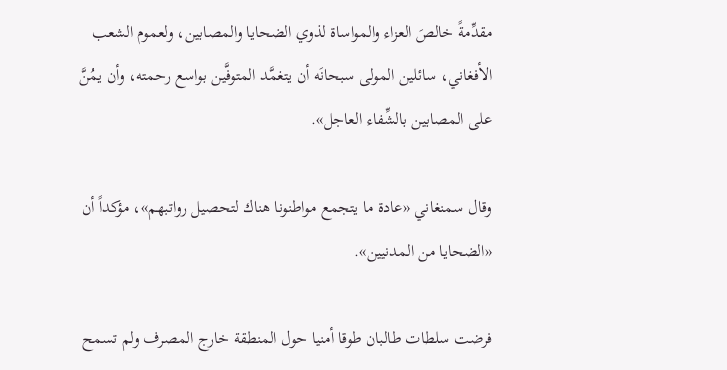مقدِّمةً خالصَ العزاء والمواساة لذوي الضحايا والمصابين، ولعموم الشعب الأفغاني، سائلين المولى سبحانَه أن يتغمَّد المتوفَّين بواسع رحمته، وأن يمُنَّ على المصابين بالشِّفاء العاجل».

وقال سمنغاني «عادة ما يتجمع مواطنونا هناك لتحصيل رواتبهم»، مؤكداً أن «الضحايا من المدنيين».

فرضت سلطات طالبان طوقا أمنيا حول المنطقة خارج المصرف ولم تسمح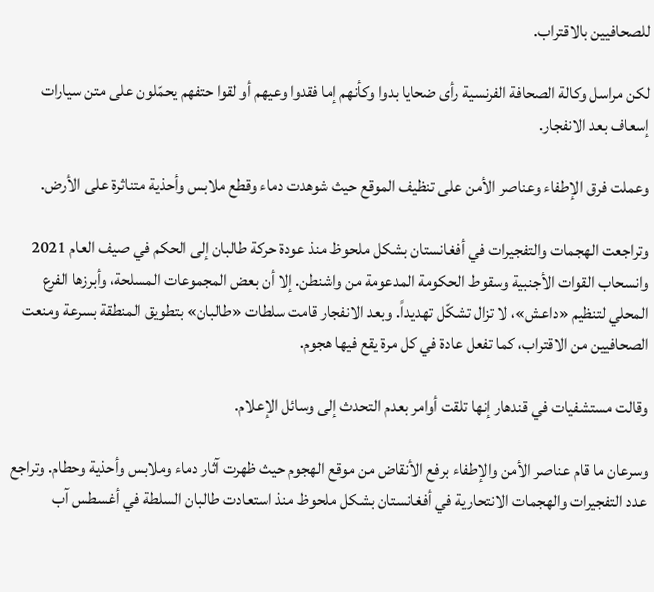للصحافيين بالاقتراب.

لكن مراسل وكالة الصحافة الفرنسية رأى ضحايا بدوا وكأنهم إما فقدوا وعيهم أو لقوا حتفهم يحمّلون على متن سيارات إسعاف بعد الانفجار.

وعملت فرق الإطفاء وعناصر الأمن على تنظيف الموقع حيث شوهدت دماء وقطع ملابس وأحذية متناثرة على الأرض.

وتراجعت الهجمات والتفجيرات في أفغانستان بشكل ملحوظ منذ عودة حركة طالبان إلى الحكم في صيف العام 2021 وانسحاب القوات الأجنبية وسقوط الحكومة المدعومة من واشنطن. إلا أن بعض المجموعات المسلحة، وأبرزها الفرع المحلي لتنظيم «داعش»، لا تزال تشكّل تهديداً. وبعد الانفجار قامت سلطات «طالبان» بتطويق المنطقة بسرعة ومنعت الصحافيين من الاقتراب، كما تفعل عادة في كل مرة يقع فيها هجوم.

وقالت مستشفيات في قندهار إنها تلقت أوامر بعدم التحدث إلى وسائل الإعلام.

وسرعان ما قام عناصر الأمن والإطفاء برفع الأنقاض من موقع الهجوم حيث ظهرت آثار دماء وملابس وأحذية وحطام. وتراجع عدد التفجيرات والهجمات الانتحارية في أفغانستان بشكل ملحوظ منذ استعادت طالبان السلطة في أغسطس آب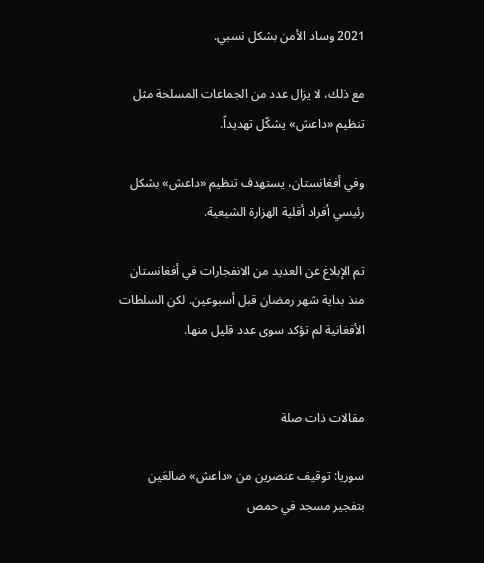2021 وساد الأمن بشكل نسبي.

مع ذلك، لا يزال عدد من الجماعات المسلحة مثل تنظيم «داعش» يشكّل تهديداً.

وفي أفغانستان، يستهدف تنظيم «داعش» بشكل رئيسي أفراد أقلية الهزارة الشيعية.

تم الإبلاغ عن العديد من الانفجارات في أفغانستان منذ بداية شهر رمضان قبل أسبوعين. لكن السلطات الأفغانية لم تؤكد سوى عدد قليل منها.


مقالات ذات صلة

سوريا: توقيف عنصرين من «داعش» ضالعَين بتفجير مسجد في حمص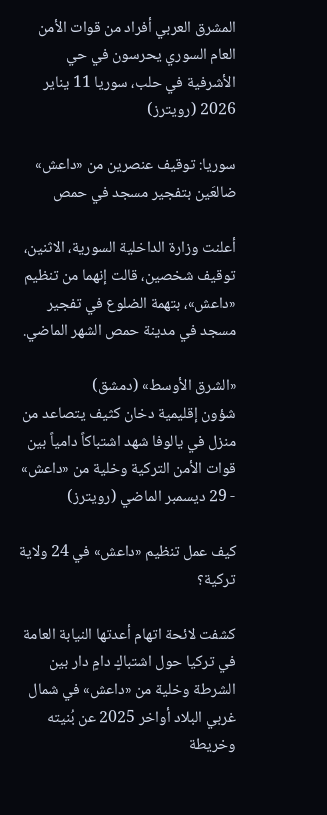المشرق العربي أفراد من قوات الأمن العام السوري يحرسون في حي الأشرفية في حلب، سوريا 11 يناير 2026 (رويترز)

سوريا: توقيف عنصرين من «داعش» ضالعَين بتفجير مسجد في حمص

أعلنت وزارة الداخلية السورية، الاثنين، توقيف شخصين، قالت إنهما من تنظيم «داعش»، بتهمة الضلوع في تفجير مسجد في مدينة حمص الشهر الماضي.

«الشرق الأوسط» (دمشق)
شؤون إقليمية دخان كثيف يتصاعد من منزل في يالوفا شهد اشتباكاً دامياً بين قوات الأمن التركية وخلية من «داعش» - 29 ديسمبر الماضي (رويترز)

كيف عمل تنظيم «داعش» في 24 ولاية تركية؟

كشفت لائحة اتهام أعدتها النيابة العامة في تركيا حول اشتباكٍ دامٍ دار بين الشرطة وخلية من «داعش» في شمال غربي البلاد أواخر 2025 عن بُنيته وخريطة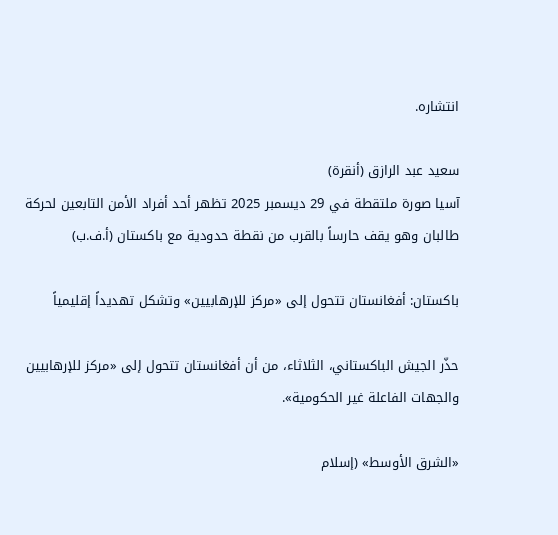انتشاره.

سعيد عبد الرازق (أنقرة)
آسيا صورة ملتقطة في 29 ديسمبر 2025 تظهر أحد أفراد الأمن التابعين لحركة طالبان وهو يقف حارساً بالقرب من نقطة حدودية مع باكستان (أ.ف.ب)

باكستان: أفغانستان تتحول إلى «مركز للإرهابيين» وتشكل تهديداً إقليمياً

حذّر الجيش الباكستاني، الثلاثاء، من أن أفغانستان تتحول إلى «مركز للإرهابيين والجهات الفاعلة غير الحكومية».

«الشرق الأوسط» (إسلام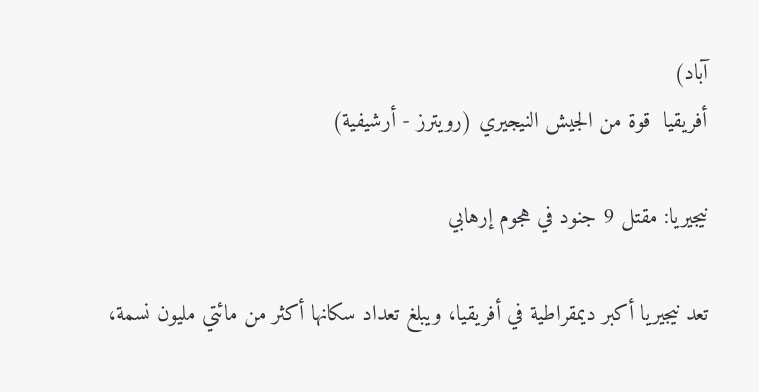آباد)
أفريقيا  قوة من الجيش النيجيري (رويترز - أرشيفية)

نيجيريا: مقتل 9 جنود في هجوم إرهابي

تعد نيجيريا أكبر ديمقراطية في أفريقيا، ويبلغ تعداد سكانها أكثر من مائتي مليون نسمة،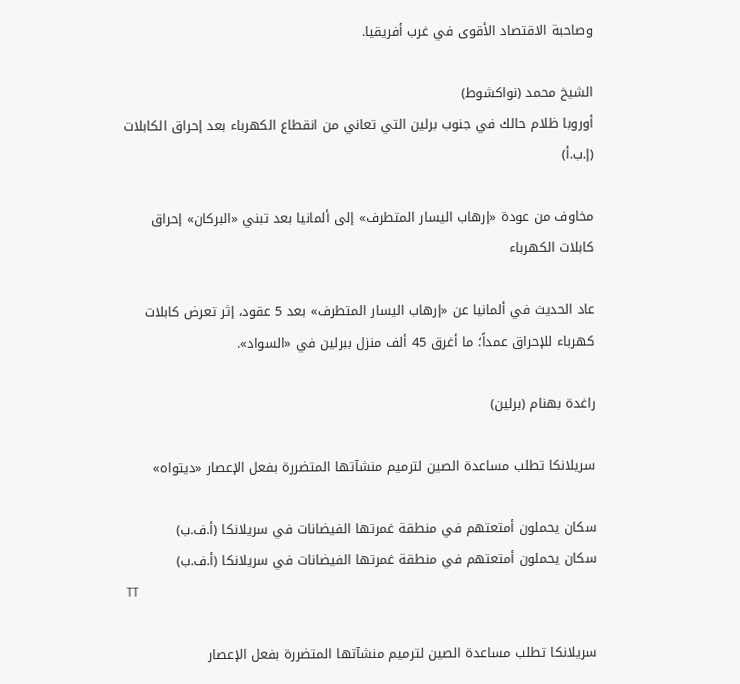وصاحبة الاقتصاد الأقوى في غرب أفريقيا.

الشيخ محمد (نواكشوط)
أوروبا ظلام حالك في جنوب برلين التي تعاني من انقطاع الكهرباء بعد إحراق الكابلات (إ.ب.أ)

مخاوف من عودة «إرهاب اليسار المتطرف» إلى ألمانيا بعد تبني «البركان» إحراق كابلات الكهرباء

عاد الحديث في ألمانيا عن «إرهاب اليسار المتطرف» بعد 5 عقود، إثر تعرض كابلات كهرباء للإحراق عمداً؛ ما أغرق 45 ألف منزل ببرلين في «السواد».

راغدة بهنام (برلين)

سريلانكا تطلب مساعدة الصين لترميم منشآتها المتضررة بفعل الإعصار «ديتواه»

سكان يحملون أمتعتهم في منطقة غمرتها الفيضانات في سريلانكا (أ.ف.ب)
سكان يحملون أمتعتهم في منطقة غمرتها الفيضانات في سريلانكا (أ.ف.ب)
TT

سريلانكا تطلب مساعدة الصين لترميم منشآتها المتضررة بفعل الإعصار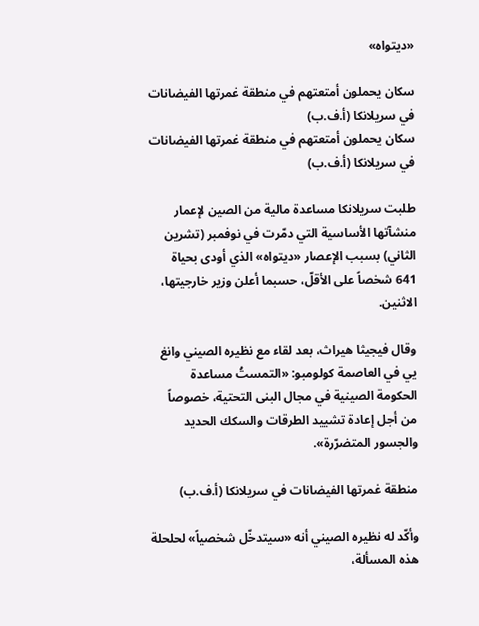«ديتواه»

سكان يحملون أمتعتهم في منطقة غمرتها الفيضانات في سريلانكا (أ.ف.ب)
سكان يحملون أمتعتهم في منطقة غمرتها الفيضانات في سريلانكا (أ.ف.ب)

طلبت سريلانكا مساعدة مالية من الصين لإعمار منشآتها الأساسية التي دمّرت في نوفمبر (تشرين الثاني) بسبب الإعصار «ديتواه» الذي أودى بحياة 641 شخصاً على الأقلّ، حسبما أعلن وزير خارجيتها، الاثنين.

وقال فيجيثا هيراث، بعد لقاء مع نظيره الصيني وانغ يي في العاصمة كولومبو: «التمستُ مساعدة الحكومة الصينية في مجال البنى التحتية، خصوصاً من أجل إعادة تشييد الطرقات والسكك الحديد والجسور المتضرّرة».

منطقة غمرتها الفيضانات في سريلانكا (أ.ف.ب)

وأكّد له نظيره الصيني أنه «سيتدخّل شخصياً» لحلحلة هذه المسألة،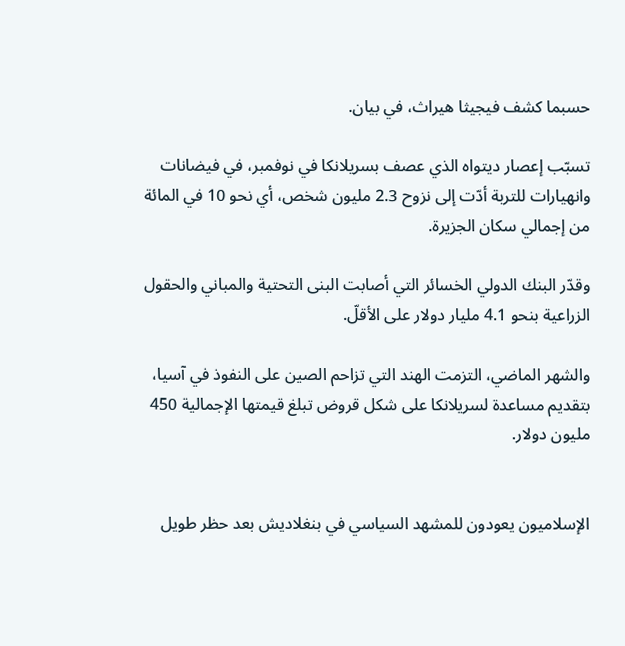حسبما كشف فيجيثا هيراث، في بيان.

تسبّب إعصار ديتواه الذي عصف بسريلانكا في نوفمبر، في فيضانات وانهيارات للتربة أدّت إلى نزوح 2.3 مليون شخص، أي نحو 10 في المائة من إجمالي سكان الجزيرة.

وقدّر البنك الدولي الخسائر التي أصابت البنى التحتية والمباني والحقول الزراعية بنحو 4.1 مليار دولار على الأقلّ.

والشهر الماضي، التزمت الهند التي تزاحم الصين على النفوذ في آسيا، بتقديم مساعدة لسريلانكا على شكل قروض تبلغ قيمتها الإجمالية 450 مليون دولار.


الإسلاميون يعودون للمشهد السياسي في بنغلاديش بعد حظر طويل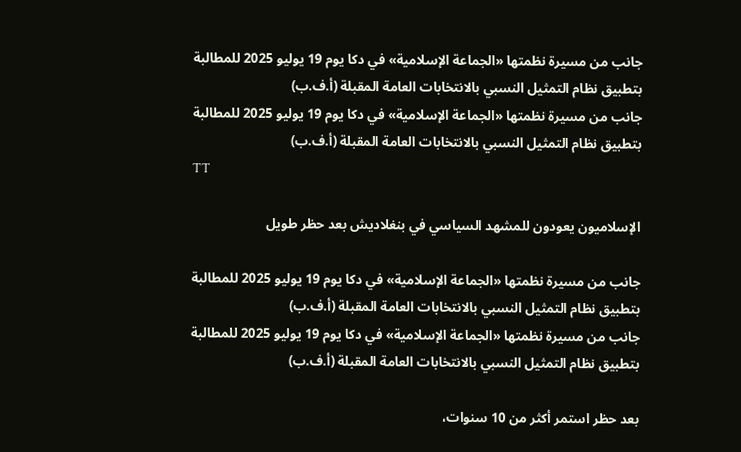جانب من مسيرة نظمتها «الجماعة الإسلامية» في دكا يوم 19 يوليو 2025 للمطالبة بتطبيق نظام التمثيل النسبي بالانتخابات العامة المقبلة (أ.ف.ب)
جانب من مسيرة نظمتها «الجماعة الإسلامية» في دكا يوم 19 يوليو 2025 للمطالبة بتطبيق نظام التمثيل النسبي بالانتخابات العامة المقبلة (أ.ف.ب)
TT

الإسلاميون يعودون للمشهد السياسي في بنغلاديش بعد حظر طويل

جانب من مسيرة نظمتها «الجماعة الإسلامية» في دكا يوم 19 يوليو 2025 للمطالبة بتطبيق نظام التمثيل النسبي بالانتخابات العامة المقبلة (أ.ف.ب)
جانب من مسيرة نظمتها «الجماعة الإسلامية» في دكا يوم 19 يوليو 2025 للمطالبة بتطبيق نظام التمثيل النسبي بالانتخابات العامة المقبلة (أ.ف.ب)

بعد حظر استمر أكثر من 10 سنوات،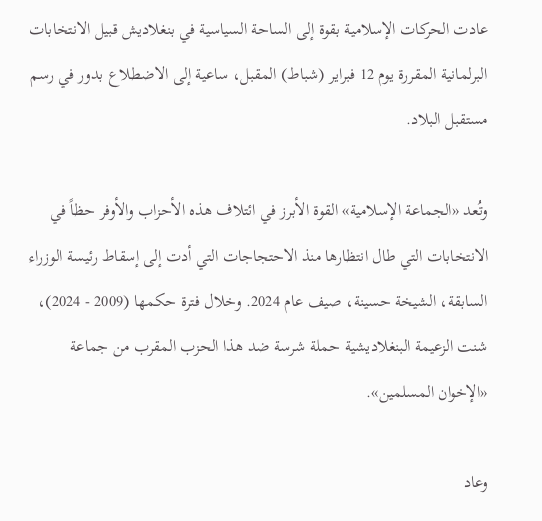عادت الحركات الإسلامية بقوة إلى الساحة السياسية في بنغلاديش قبيل الانتخابات البرلمانية المقررة يوم 12 فبراير (شباط) المقبل، ساعية إلى الاضطلاع بدور في رسم مستقبل البلاد.

وتُعد «الجماعة الإسلامية» القوة الأبرز في ائتلاف هذه الأحزاب والأوفر حظاً في الانتخابات التي طال انتظارها منذ الاحتجاجات التي أدت إلى إسقاط رئيسة الوزراء السابقة، الشيخة حسينة، صيف عام 2024. وخلال فترة حكمها (2009 - 2024)، شنت الزعيمة البنغلاديشية حملة شرسة ضد هذا الحزب المقرب من جماعة «الإخوان المسلمين».

وعاد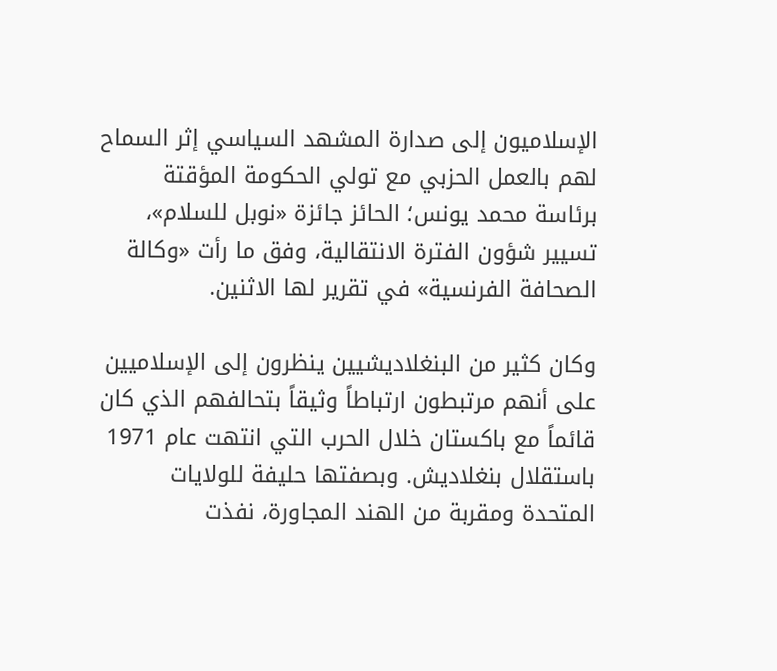الإسلاميون إلى صدارة المشهد السياسي إثر السماح لهم بالعمل الحزبي مع تولي الحكومة المؤقتة برئاسة محمد يونس؛ الحائز جائزة «نوبل للسلام»، تسيير شؤون الفترة الانتقالية، وفق ما رأت «وكالة الصحافة الفرنسية» في تقرير لها الاثنين.

وكان كثير من البنغلاديشيين ينظرون إلى الإسلاميين على أنهم مرتبطون ارتباطاً وثيقاً بتحالفهم الذي كان قائماً مع باكستان خلال الحرب التي انتهت عام 1971 باستقلال بنغلاديش. وبصفتها حليفة للولايات المتحدة ومقربة من الهند المجاورة، نفذت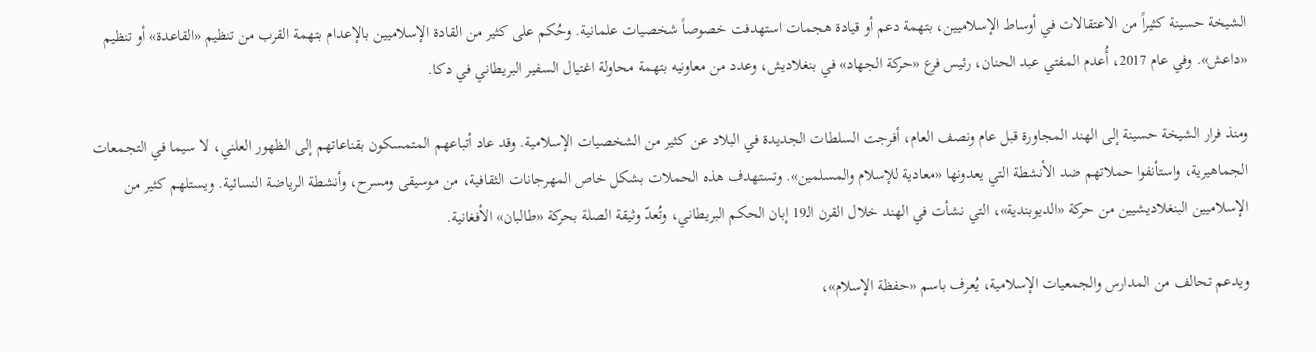الشيخة حسينة كثيراً من الاعتقالات في أوساط الإسلاميين، بتهمة دعم أو قيادة هجمات استهدفت خصوصاً شخصيات علمانية. وحُكم على كثير من القادة الإسلاميين بالإعدام بتهمة القرب من تنظيم «القاعدة» أو تنظيم «داعش». وفي عام 2017، أُعدم المفتي عبد الحنان، رئيس فرع «حركة الجهاد» في بنغلاديش، وعدد من معاونيه بتهمة محاولة اغتيال السفير البريطاني في دكا.

ومنذ فرار الشيخة حسينة إلى الهند المجاورة قبل عام ونصف العام، أفرجت السلطات الجديدة في البلاد عن كثير من الشخصيات الإسلامية. وقد عاد أتباعهم المتمسكون بقناعاتهم إلى الظهور العلني، لا سيما في التجمعات الجماهيرية، واستأنفوا حملاتهم ضد الأنشطة التي يعدونها «معادية للإسلام والمسلمين». وتستهدف هذه الحملات بشكل خاص المهرجانات الثقافية، من موسيقى ومسرح، وأنشطة الرياضة النسائية. ويستلهم كثير من الإسلاميين البنغلاديشيين من حركة «الديوبندية»، التي نشأت في الهند خلال القرن الـ19 إبان الحكم البريطاني، وتُعدّ وثيقة الصلة بحركة «طالبان» الأفغانية.

ويدعم تحالف من المدارس والجمعيات الإسلامية، يُعرف باسم «حفظة الإسلام»،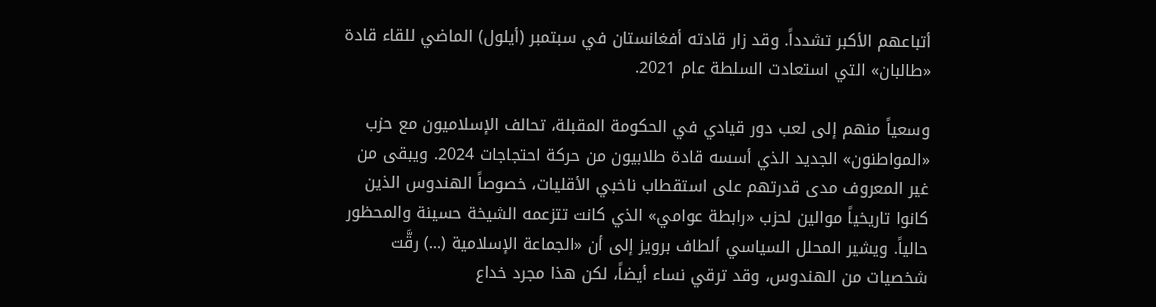أتباعهم الأكبر تشدداً. وقد زار قادته أفغانستان في سبتمبر (أيلول) الماضي للقاء قادة «طالبان» التي استعادت السلطة عام 2021.

وسعياً منهم إلى لعب دور قيادي في الحكومة المقبلة، تحالف الإسلاميون مع حزب «المواطنون» الجديد الذي أسسه قادة طلابيون من حركة احتجاجات 2024. ويبقى من غير المعروف مدى قدرتهم على استقطاب ناخبي الأقليات، خصوصاً الهندوس الذين كانوا تاريخياً موالين لحزب «رابطة عوامي» الذي كانت تتزعمه الشيخة حسينة والمحظور حالياً. ويشير المحلل السياسي ألطاف برويز إلى أن «الجماعة الإسلامية (...) رقَّت شخصيات من الهندوس، وقد ترقي نساء أيضاً، لكن هذا مجرد خداع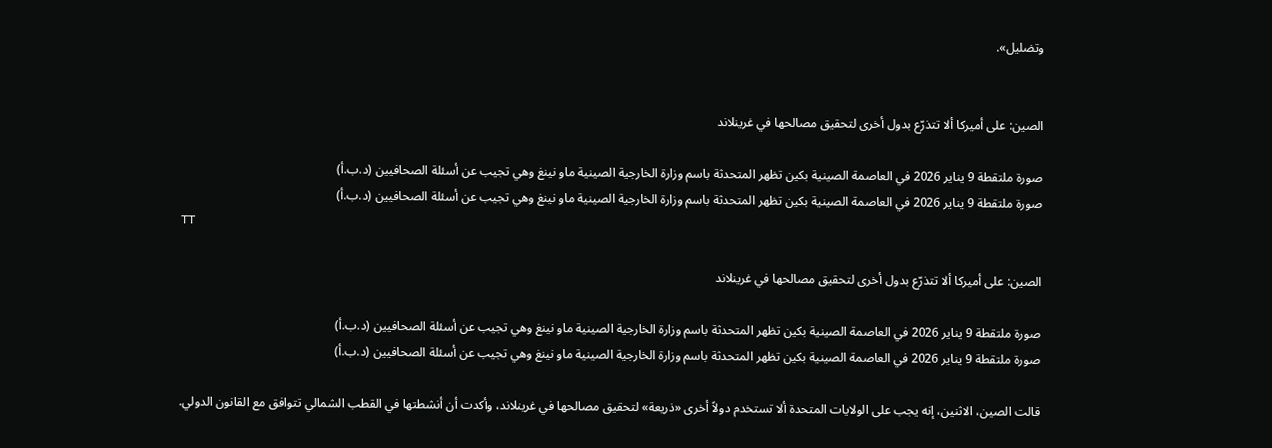وتضليل».


الصين: على أميركا ألا تتذرّع بدول أخرى لتحقيق مصالحها في غرينلاند

صورة ملتقطة 9 يناير 2026 في العاصمة الصينية بكين تظهر المتحدثة باسم وزارة الخارجية الصينية ماو نينغ وهي تجيب عن أسئلة الصحافيين (د.ب.أ)
صورة ملتقطة 9 يناير 2026 في العاصمة الصينية بكين تظهر المتحدثة باسم وزارة الخارجية الصينية ماو نينغ وهي تجيب عن أسئلة الصحافيين (د.ب.أ)
TT

الصين: على أميركا ألا تتذرّع بدول أخرى لتحقيق مصالحها في غرينلاند

صورة ملتقطة 9 يناير 2026 في العاصمة الصينية بكين تظهر المتحدثة باسم وزارة الخارجية الصينية ماو نينغ وهي تجيب عن أسئلة الصحافيين (د.ب.أ)
صورة ملتقطة 9 يناير 2026 في العاصمة الصينية بكين تظهر المتحدثة باسم وزارة الخارجية الصينية ماو نينغ وهي تجيب عن أسئلة الصحافيين (د.ب.أ)

قالت الصين، الاثنين، إنه يجب على الولايات المتحدة ألا تستخدم دولاً أخرى «ذريعة» لتحقيق مصالحها في غرينلاند، وأكدت أن أنشطتها في القطب الشمالي تتوافق مع القانون الدولي.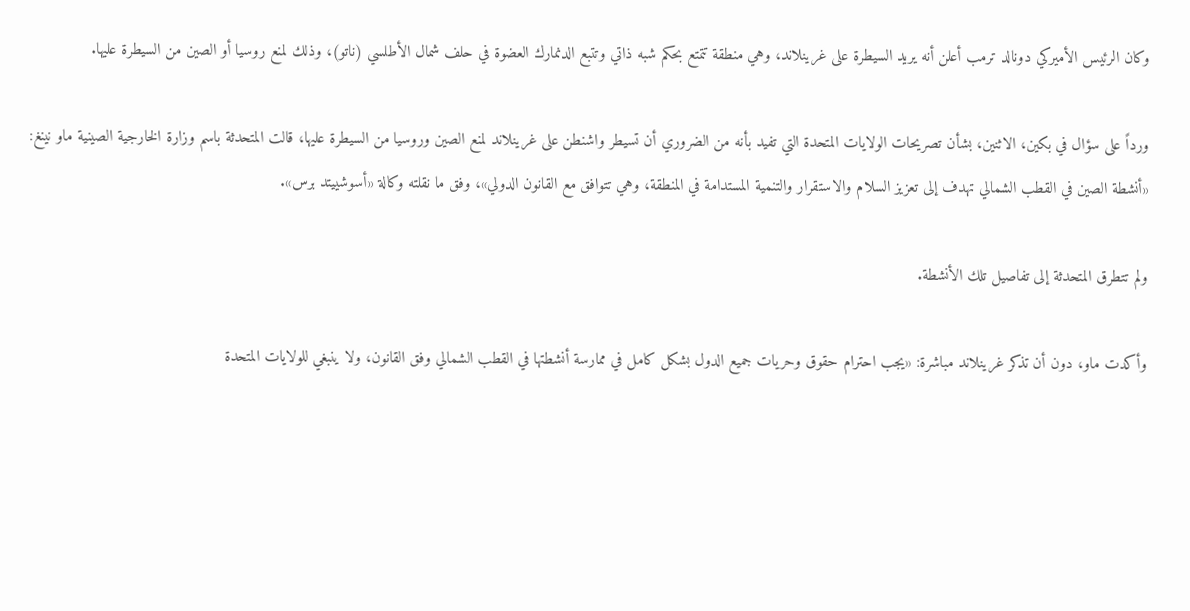وكان الرئيس الأميركي دونالد ترمب أعلن أنه يريد السيطرة على غرينلاند، وهي منطقة تتمتع بحكم شبه ذاتي وتتبع الدنمارك العضوة في حلف شمال الأطلسي (ناتو)، وذلك لمنع روسيا أو الصين من السيطرة عليها.

ورداً على سؤال في بكين، الاثنين، بشأن تصريحات الولايات المتحدة التي تفيد بأنه من الضروري أن تسيطر واشنطن على غرينلاند لمنع الصين وروسيا من السيطرة عليها، قالت المتحدثة باسم وزارة الخارجية الصينية ماو نينغ: «أنشطة الصين في القطب الشمالي تهدف إلى تعزيز السلام والاستقرار والتنمية المستدامة في المنطقة، وهي تتوافق مع القانون الدولي»، وفق ما نقلته وكالة «أسوشييتد برس».

ولم تتطرق المتحدثة إلى تفاصيل تلك الأنشطة.

وأكدت ماو، دون أن تذكر غرينلاند مباشرة: «يجب احترام حقوق وحريات جميع الدول بشكل كامل في ممارسة أنشطتها في القطب الشمالي وفق القانون، ولا ينبغي للولايات المتحدة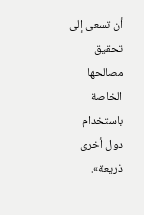أن تسعى إلى تحقيق مصالحها الخاصة باستخدام دول أخرى ذريعة».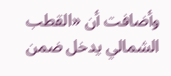وأضافت أن «القطب الشمالي يدخل ضمن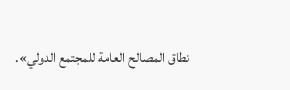نطاق المصالح العامة للمجتمع الدولي».